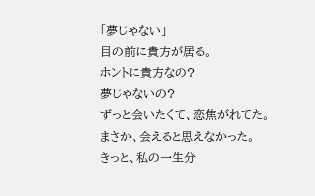「夢じゃない」
目の前に貴方が居る。
ホントに貴方なの?
夢じゃないの?
ずっと会いたくて、恋焦がれてた。
まさか、会えると思えなかった。
きっと、私の一生分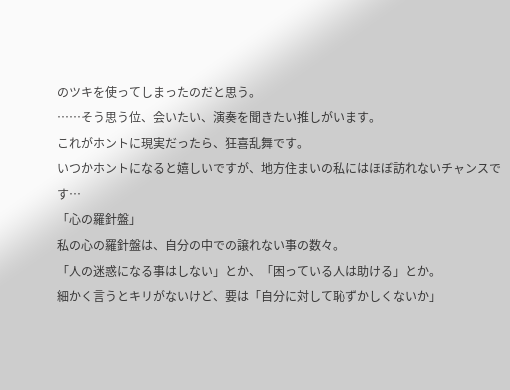のツキを使ってしまったのだと思う。
……そう思う位、会いたい、演奏を聞きたい推しがいます。
これがホントに現実だったら、狂喜乱舞です。
いつかホントになると嬉しいですが、地方住まいの私にはほぼ訪れないチャンスです…
「心の羅針盤」
私の心の羅針盤は、自分の中での譲れない事の数々。
「人の迷惑になる事はしない」とか、「困っている人は助ける」とか。
細かく言うとキリがないけど、要は「自分に対して恥ずかしくないか」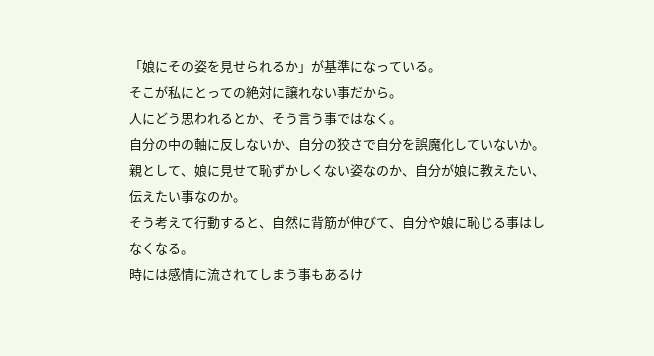「娘にその姿を見せられるか」が基準になっている。
そこが私にとっての絶対に譲れない事だから。
人にどう思われるとか、そう言う事ではなく。
自分の中の軸に反しないか、自分の狡さで自分を誤魔化していないか。
親として、娘に見せて恥ずかしくない姿なのか、自分が娘に教えたい、伝えたい事なのか。
そう考えて行動すると、自然に背筋が伸びて、自分や娘に恥じる事はしなくなる。
時には感情に流されてしまう事もあるけ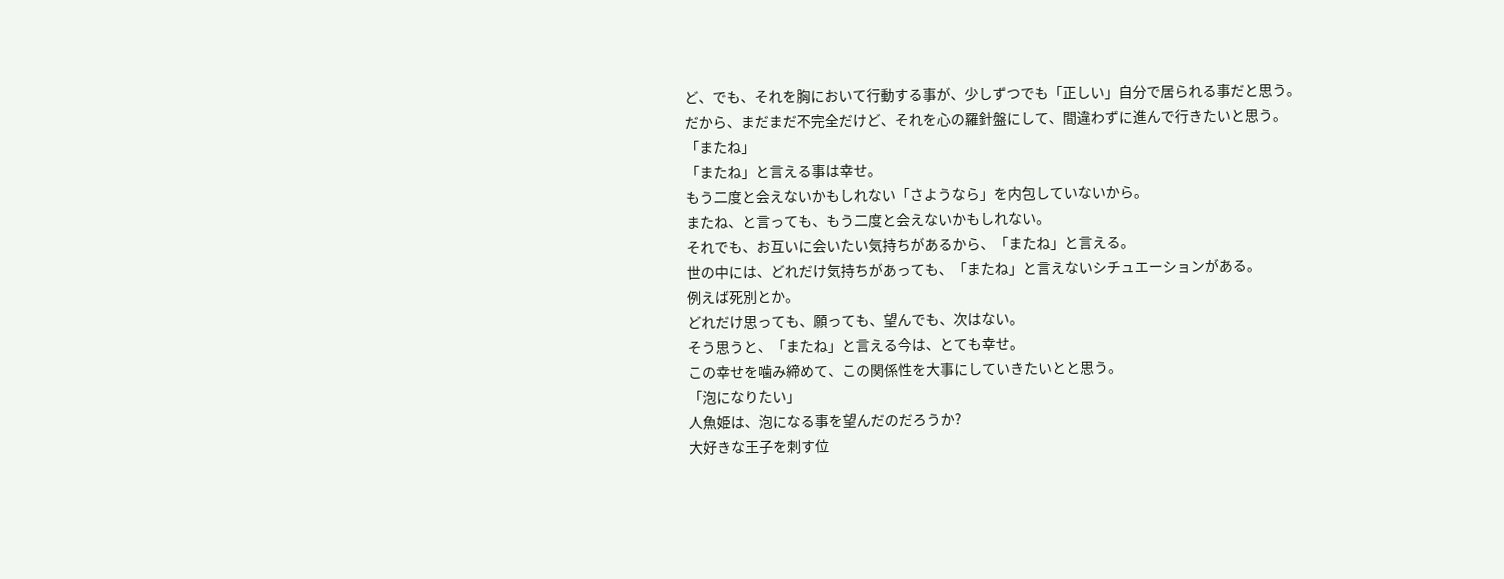ど、でも、それを胸において行動する事が、少しずつでも「正しい」自分で居られる事だと思う。
だから、まだまだ不完全だけど、それを心の羅針盤にして、間違わずに進んで行きたいと思う。
「またね」
「またね」と言える事は幸せ。
もう二度と会えないかもしれない「さようなら」を内包していないから。
またね、と言っても、もう二度と会えないかもしれない。
それでも、お互いに会いたい気持ちがあるから、「またね」と言える。
世の中には、どれだけ気持ちがあっても、「またね」と言えないシチュエーションがある。
例えば死別とか。
どれだけ思っても、願っても、望んでも、次はない。
そう思うと、「またね」と言える今は、とても幸せ。
この幸せを噛み締めて、この関係性を大事にしていきたいとと思う。
「泡になりたい」
人魚姫は、泡になる事を望んだのだろうか?
大好きな王子を刺す位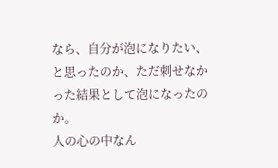なら、自分が泡になりたい、と思ったのか、ただ刺せなかった結果として泡になったのか。
人の心の中なん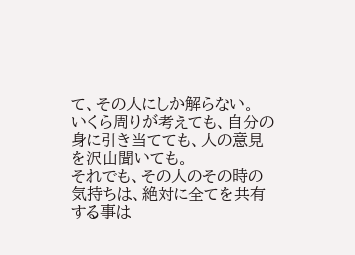て、その人にしか解らない。
いくら周りが考えても、自分の身に引き当てても、人の意見を沢山聞いても。
それでも、その人のその時の気持ちは、絶対に全てを共有する事は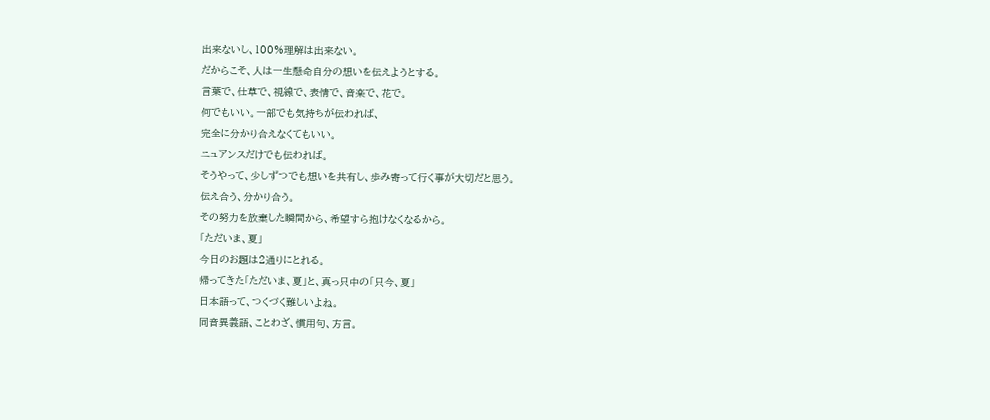出来ないし、100%理解は出来ない。
だからこそ、人は一生懸命自分の想いを伝えようとする。
言葉で、仕草で、視線で、表情で、音楽で、花で。
何でもいい。一部でも気持ちが伝われば、
完全に分かり合えなくてもいい。
ニュアンスだけでも伝われば。
そうやって、少しずつでも想いを共有し、歩み寄って行く事が大切だと思う。
伝え合う、分かり合う。
その努力を放棄した瞬間から、希望すら抱けなくなるから。
「ただいま、夏」
今日のお題は2通りにとれる。
帰ってきた「ただいま、夏」と、真っ只中の「只今、夏」
日本語って、つくづく難しいよね。
同音異義語、ことわざ、慣用句、方言。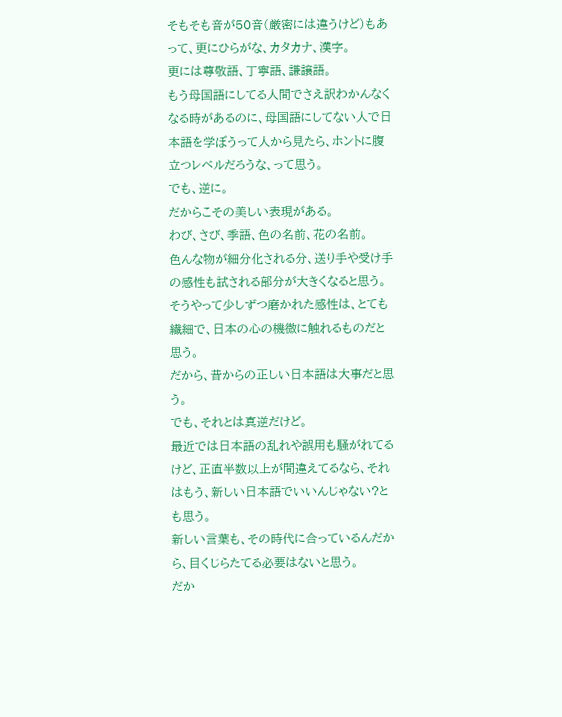そもそも音が50音(厳密には違うけど)もあって、更にひらがな、カタカナ、漢字。
更には尊敬語、丁寧語、謙譲語。
もう母国語にしてる人間でさえ訳わかんなくなる時があるのに、母国語にしてない人で日本語を学ぼうって人から見たら、ホントに腹立つレベルだろうな、って思う。
でも、逆に。
だからこその美しい表現がある。
わび、さび、季語、色の名前、花の名前。
色んな物が細分化される分、送り手や受け手の感性も試される部分が大きくなると思う。
そうやって少しずつ磨かれた感性は、とても繊細で、日本の心の機微に触れるものだと思う。
だから、昔からの正しい日本語は大事だと思う。
でも、それとは真逆だけど。
最近では日本語の乱れや誤用も騒がれてるけど、正直半数以上が間違えてるなら、それはもう、新しい日本語でいいんじゃない?とも思う。
新しい言葉も、その時代に合っているんだから、目くじらたてる必要はないと思う。
だか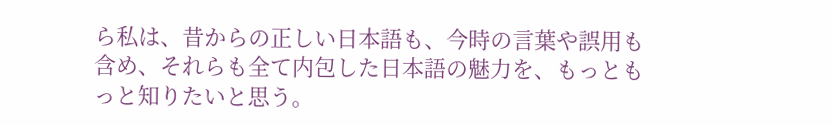ら私は、昔からの正しい日本語も、今時の言葉や誤用も含め、それらも全て内包した日本語の魅力を、もっともっと知りたいと思う。